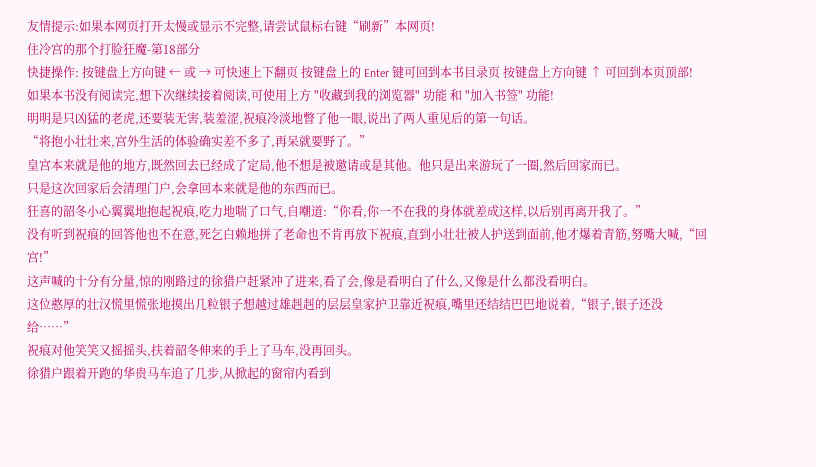友情提示:如果本网页打开太慢或显示不完整,请尝试鼠标右键“刷新”本网页!
住冷宫的那个打脸狂魔-第18部分
快捷操作: 按键盘上方向键 ← 或 → 可快速上下翻页 按键盘上的 Enter 键可回到本书目录页 按键盘上方向键 ↑ 可回到本页顶部! 如果本书没有阅读完,想下次继续接着阅读,可使用上方 "收藏到我的浏览器" 功能 和 "加入书签" 功能!
明明是只凶猛的老虎,还要装无害,装羞涩,祝痕冷淡地瞥了他一眼,说出了两人重见后的第一句话。
“将抱小壮壮来,宫外生活的体验确实差不多了,再呆就要野了。”
皇宫本来就是他的地方,既然回去已经成了定局,他不想是被邀请或是其他。他只是出来游玩了一圈,然后回家而已。
只是这次回家后会清理门户,会拿回本来就是他的东西而已。
狂喜的韶冬小心翼翼地抱起祝痕,吃力地喘了口气,自嘲道:“你看,你一不在我的身体就差成这样,以后别再离开我了。”
没有听到祝痕的回答他也不在意,死乞白赖地拼了老命也不肯再放下祝痕,直到小壮壮被人护送到面前,他才爆着青筋,努嘴大喊,“回宫!”
这声喊的十分有分量,惊的刚路过的徐猎户赶紧冲了进来,看了会,像是看明白了什么,又像是什么都没看明白。
这位憨厚的壮汉慌里慌张地摸出几粒银子想越过雄赳赳的层层皇家护卫靠近祝痕,嘴里还结结巴巴地说着,“银子,银子还没给……”
祝痕对他笑笑又摇摇头,扶着韶冬伸来的手上了马车,没再回头。
徐猎户跟着开跑的华贵马车追了几步,从掀起的窗帘内看到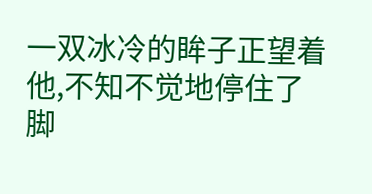一双冰冷的眸子正望着他,不知不觉地停住了脚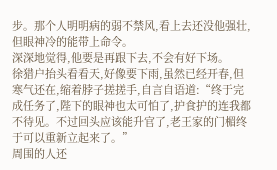步。那个人明明病的弱不禁风,看上去还没他强壮,但眼神冷的能带上命令。
深深地觉得,他要是再跟下去,不会有好下场。
徐猎户抬头看看天,好像要下雨,虽然已经开春,但寒气还在,缩着脖子搓搓手,自言自语道:“终于完成任务了,陛下的眼神也太可怕了,护食护的连我都不待见。不过回头应该能升官了,老王家的门楣终于可以重新立起来了。”
周围的人还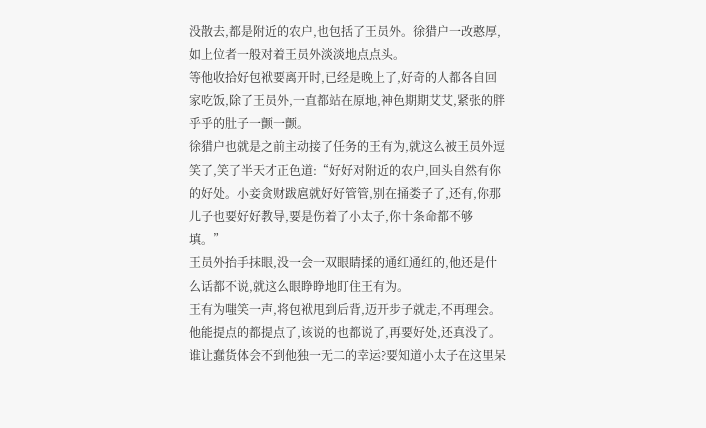没散去,都是附近的农户,也包括了王员外。徐猎户一改憨厚,如上位者一般对着王员外淡淡地点点头。
等他收拾好包袱要离开时,已经是晚上了,好奇的人都各自回家吃饭,除了王员外,一直都站在原地,神色期期艾艾,紧张的胖乎乎的肚子一颤一颤。
徐猎户也就是之前主动接了任务的王有为,就这么被王员外逗笑了,笑了半天才正色道:“好好对附近的农户,回头自然有你的好处。小妾贪财跋扈就好好管管,别在捅娄子了,还有,你那儿子也要好好教导,要是伤着了小太子,你十条命都不够填。”
王员外抬手抹眼,没一会一双眼睛揉的通红通红的,他还是什么话都不说,就这么眼睁睁地盯住王有为。
王有为嗤笑一声,将包袱甩到后背,迈开步子就走,不再理会。
他能提点的都提点了,该说的也都说了,再要好处,还真没了。
谁让蠢货体会不到他独一无二的幸运?要知道小太子在这里呆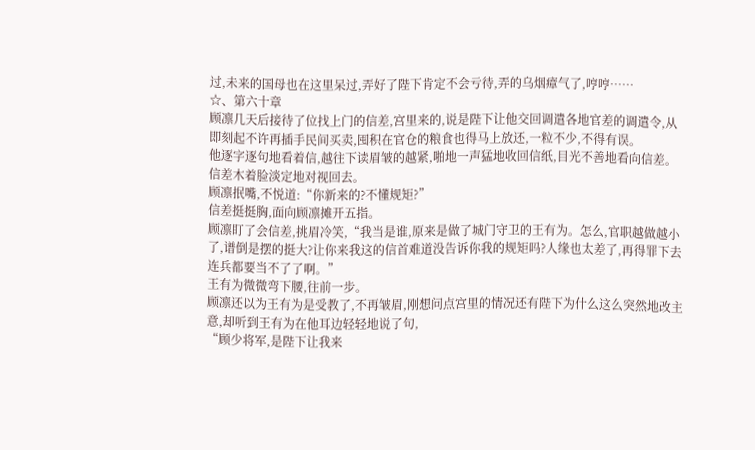过,未来的国母也在这里呆过,弄好了陛下肯定不会亏待,弄的乌烟瘴气了,哼哼……
☆、第六十章
顾凛几天后接待了位找上门的信差,宫里来的,说是陛下让他交回调遣各地官差的调遣令,从即刻起不许再插手民间买卖,囤积在官仓的粮食也得马上放还,一粒不少,不得有误。
他逐字逐句地看着信,越往下读眉皱的越紧,啪地一声猛地收回信纸,目光不善地看向信差。
信差木着脸淡定地对视回去。
顾凛抿嘴,不悦道:“你新来的?不懂规矩?”
信差挺挺胸,面向顾凛摊开五指。
顾凛盯了会信差,挑眉冷笑,“我当是谁,原来是做了城门守卫的王有为。怎么,官职越做越小了,谱倒是摆的挺大?让你来我这的信首难道没告诉你我的规矩吗?人缘也太差了,再得罪下去连兵都要当不了了啊。”
王有为微微弯下腰,往前一步。
顾凛还以为王有为是受教了,不再皱眉,刚想问点宫里的情况还有陛下为什么这么突然地改主意,却听到王有为在他耳边轻轻地说了句,
“顾少将军,是陛下让我来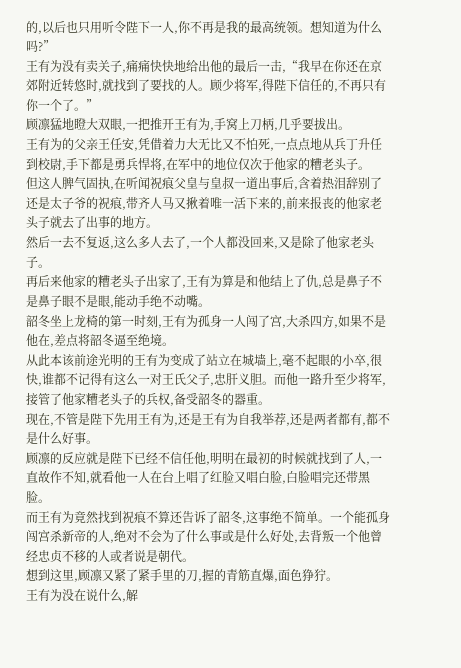的,以后也只用听令陛下一人,你不再是我的最高统领。想知道为什么吗?”
王有为没有卖关子,痛痛快快地给出他的最后一击,“我早在你还在京郊附近转悠时,就找到了要找的人。顾少将军,得陛下信任的,不再只有你一个了。”
顾凛猛地瞪大双眼,一把推开王有为,手窝上刀柄,几乎要拔出。
王有为的父亲王任安,凭借着力大无比又不怕死,一点点地从兵丁升任到校尉,手下都是勇兵悍将,在军中的地位仅次于他家的糟老头子。
但这人脾气固执,在听闻祝痕父皇与皇叔一道出事后,含着热泪辞别了还是太子爷的祝痕,带齐人马又揪着唯一活下来的,前来报丧的他家老头子就去了出事的地方。
然后一去不复返,这么多人去了,一个人都没回来,又是除了他家老头子。
再后来他家的糟老头子出家了,王有为算是和他结上了仇,总是鼻子不是鼻子眼不是眼,能动手绝不动嘴。
韶冬坐上龙椅的第一时刻,王有为孤身一人闯了宫,大杀四方,如果不是他在,差点将韶冬逼至绝境。
从此本该前途光明的王有为变成了站立在城墙上,毫不起眼的小卒,很快,谁都不记得有这么一对王氏父子,忠肝义胆。而他一路升至少将军,接管了他家糟老头子的兵权,备受韶冬的器重。
现在,不管是陛下先用王有为,还是王有为自我举荐,还是两者都有,都不是什么好事。
顾凛的反应就是陛下已经不信任他,明明在最初的时候就找到了人,一直故作不知,就看他一人在台上唱了红脸又唱白脸,白脸唱完还带黑脸。
而王有为竟然找到祝痕不算还告诉了韶冬,这事绝不简单。一个能孤身闯宫杀新帝的人,绝对不会为了什么事或是什么好处,去背叛一个他曾经忠贞不移的人或者说是朝代。
想到这里,顾凛又紧了紧手里的刀,握的青筋直爆,面色狰狞。
王有为没在说什么,解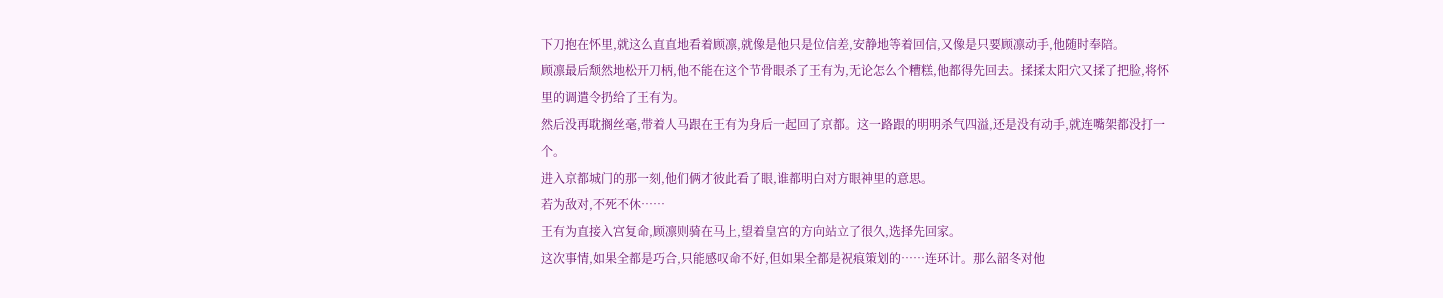下刀抱在怀里,就这么直直地看着顾凛,就像是他只是位信差,安静地等着回信,又像是只要顾凛动手,他随时奉陪。
顾凛最后颓然地松开刀柄,他不能在这个节骨眼杀了王有为,无论怎么个糟糕,他都得先回去。揉揉太阳穴又揉了把脸,将怀里的调遣令扔给了王有为。
然后没再耽搁丝毫,带着人马跟在王有为身后一起回了京都。这一路跟的明明杀气四溢,还是没有动手,就连嘴架都没打一个。
进入京都城门的那一刻,他们俩才彼此看了眼,谁都明白对方眼神里的意思。
若为敌对,不死不休……
王有为直接入宫复命,顾凛则骑在马上,望着皇宫的方向站立了很久,选择先回家。
这次事情,如果全都是巧合,只能感叹命不好,但如果全都是祝痕策划的……连环计。那么韶冬对他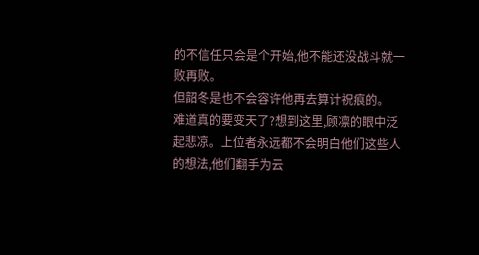的不信任只会是个开始,他不能还没战斗就一败再败。
但韶冬是也不会容许他再去算计祝痕的。
难道真的要变天了?想到这里,顾凛的眼中泛起悲凉。上位者永远都不会明白他们这些人的想法,他们翻手为云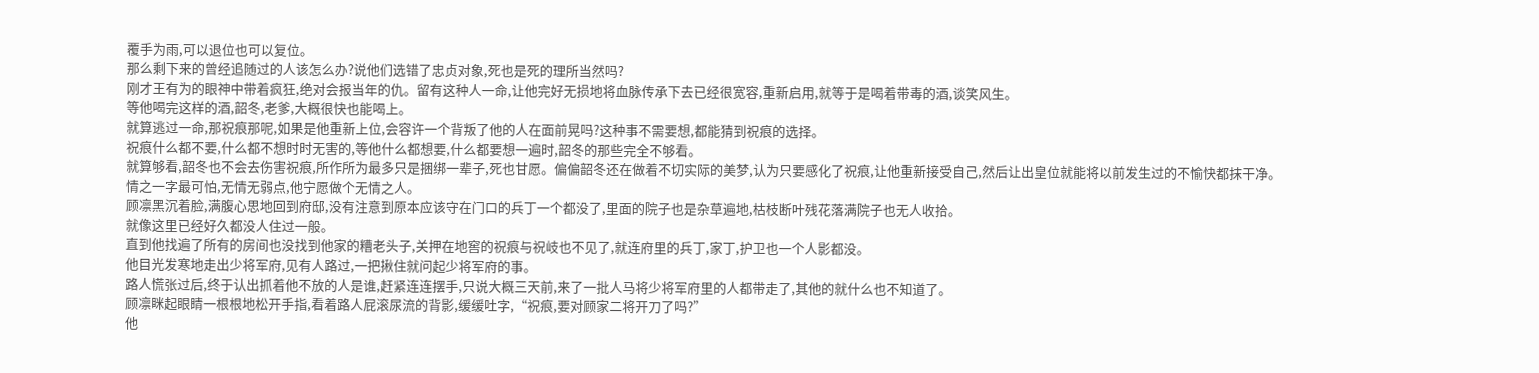覆手为雨,可以退位也可以复位。
那么剩下来的曾经追随过的人该怎么办?说他们选错了忠贞对象,死也是死的理所当然吗?
刚才王有为的眼神中带着疯狂,绝对会报当年的仇。留有这种人一命,让他完好无损地将血脉传承下去已经很宽容,重新启用,就等于是喝着带毒的酒,谈笑风生。
等他喝完这样的酒,韶冬,老爹,大概很快也能喝上。
就算逃过一命,那祝痕那呢,如果是他重新上位,会容许一个背叛了他的人在面前晃吗?这种事不需要想,都能猜到祝痕的选择。
祝痕什么都不要,什么都不想时时无害的,等他什么都想要,什么都要想一遍时,韶冬的那些完全不够看。
就算够看,韶冬也不会去伤害祝痕,所作所为最多只是捆绑一辈子,死也甘愿。偏偏韶冬还在做着不切实际的美梦,认为只要感化了祝痕,让他重新接受自己,然后让出皇位就能将以前发生过的不愉快都抹干净。
情之一字最可怕,无情无弱点,他宁愿做个无情之人。
顾凛黑沉着脸,满腹心思地回到府邸,没有注意到原本应该守在门口的兵丁一个都没了,里面的院子也是杂草遍地,枯枝断叶残花落满院子也无人收拾。
就像这里已经好久都没人住过一般。
直到他找遍了所有的房间也没找到他家的糟老头子,关押在地窖的祝痕与祝岐也不见了,就连府里的兵丁,家丁,护卫也一个人影都没。
他目光发寒地走出少将军府,见有人路过,一把揪住就问起少将军府的事。
路人慌张过后,终于认出抓着他不放的人是谁,赶紧连连摆手,只说大概三天前,来了一批人马将少将军府里的人都带走了,其他的就什么也不知道了。
顾凛眯起眼睛一根根地松开手指,看着路人屁滚尿流的背影,缓缓吐字,“祝痕,要对顾家二将开刀了吗?”
他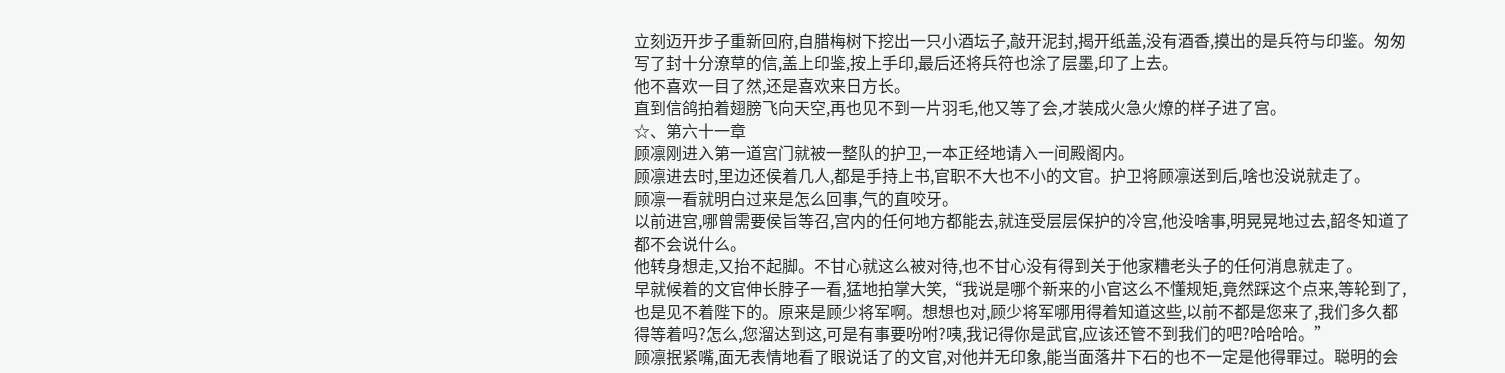立刻迈开步子重新回府,自腊梅树下挖出一只小酒坛子,敲开泥封,揭开纸盖,没有酒香,摸出的是兵符与印鉴。匆匆写了封十分潦草的信,盖上印鉴,按上手印,最后还将兵符也涂了层墨,印了上去。
他不喜欢一目了然,还是喜欢来日方长。
直到信鸽拍着翅膀飞向天空,再也见不到一片羽毛,他又等了会,才装成火急火燎的样子进了宫。
☆、第六十一章
顾凛刚进入第一道宫门就被一整队的护卫,一本正经地请入一间殿阁内。
顾凛进去时,里边还侯着几人,都是手持上书,官职不大也不小的文官。护卫将顾凛送到后,啥也没说就走了。
顾凛一看就明白过来是怎么回事,气的直咬牙。
以前进宫,哪曾需要侯旨等召,宫内的任何地方都能去,就连受层层保护的冷宫,他没啥事,明晃晃地过去,韶冬知道了都不会说什么。
他转身想走,又抬不起脚。不甘心就这么被对待,也不甘心没有得到关于他家糟老头子的任何消息就走了。
早就候着的文官伸长脖子一看,猛地拍掌大笑,“我说是哪个新来的小官这么不懂规矩,竟然踩这个点来,等轮到了,也是见不着陛下的。原来是顾少将军啊。想想也对,顾少将军哪用得着知道这些,以前不都是您来了,我们多久都得等着吗?怎么,您溜达到这,可是有事要吩咐?咦,我记得你是武官,应该还管不到我们的吧?哈哈哈。”
顾凛抿紧嘴,面无表情地看了眼说话了的文官,对他并无印象,能当面落井下石的也不一定是他得罪过。聪明的会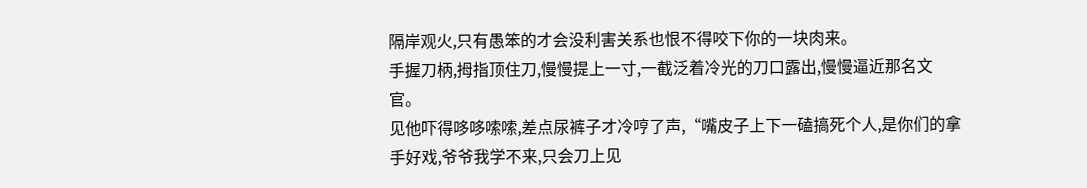隔岸观火,只有愚笨的才会没利害关系也恨不得咬下你的一块肉来。
手握刀柄,拇指顶住刀,慢慢提上一寸,一截泛着冷光的刀口露出,慢慢逼近那名文官。
见他吓得哆哆嗦嗦,差点尿裤子才冷哼了声,“嘴皮子上下一磕搞死个人,是你们的拿手好戏,爷爷我学不来,只会刀上见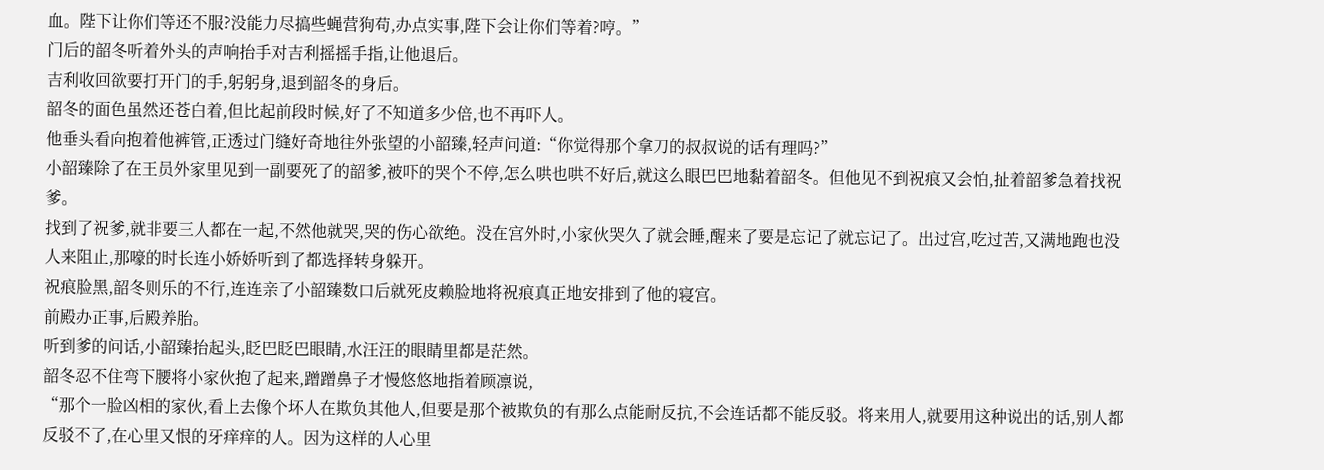血。陛下让你们等还不服?没能力尽搞些蝇营狗苟,办点实事,陛下会让你们等着?哼。”
门后的韶冬听着外头的声响抬手对吉利摇摇手指,让他退后。
吉利收回欲要打开门的手,躬躬身,退到韶冬的身后。
韶冬的面色虽然还苍白着,但比起前段时候,好了不知道多少倍,也不再吓人。
他垂头看向抱着他裤管,正透过门缝好奇地往外张望的小韶臻,轻声问道:“你觉得那个拿刀的叔叔说的话有理吗?”
小韶臻除了在王员外家里见到一副要死了的韶爹,被吓的哭个不停,怎么哄也哄不好后,就这么眼巴巴地黏着韶冬。但他见不到祝痕又会怕,扯着韶爹急着找祝爹。
找到了祝爹,就非要三人都在一起,不然他就哭,哭的伤心欲绝。没在宫外时,小家伙哭久了就会睡,醒来了要是忘记了就忘记了。出过宫,吃过苦,又满地跑也没人来阻止,那嚎的时长连小娇娇听到了都选择转身躲开。
祝痕脸黑,韶冬则乐的不行,连连亲了小韶臻数口后就死皮赖脸地将祝痕真正地安排到了他的寝宫。
前殿办正事,后殿养胎。
听到爹的问话,小韶臻抬起头,眨巴眨巴眼睛,水汪汪的眼睛里都是茫然。
韶冬忍不住弯下腰将小家伙抱了起来,蹭蹭鼻子才慢悠悠地指着顾凛说,
“那个一脸凶相的家伙,看上去像个坏人在欺负其他人,但要是那个被欺负的有那么点能耐反抗,不会连话都不能反驳。将来用人,就要用这种说出的话,别人都反驳不了,在心里又恨的牙痒痒的人。因为这样的人心里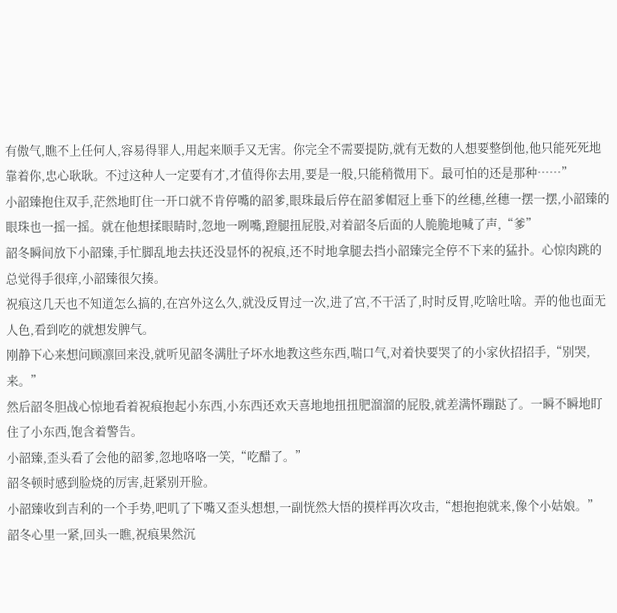有傲气,瞧不上任何人,容易得罪人,用起来顺手又无害。你完全不需要提防,就有无数的人想要整倒他,他只能死死地靠着你,忠心耿耿。不过这种人一定要有才,才值得你去用,要是一般,只能稍微用下。最可怕的还是那种……”
小韶臻抱住双手,茫然地盯住一开口就不肯停嘴的韶爹,眼珠最后停在韶爹帽冠上垂下的丝穗,丝穗一摆一摆,小韶臻的眼珠也一摇一摇。就在他想揉眼睛时,忽地一咧嘴,蹬腿扭屁股,对着韶冬后面的人脆脆地喊了声,“爹”
韶冬瞬间放下小韶臻,手忙脚乱地去扶还没显怀的祝痕,还不时地拿腿去挡小韶臻完全停不下来的猛扑。心惊肉跳的总觉得手很痒,小韶臻很欠揍。
祝痕这几天也不知道怎么搞的,在宫外这么久,就没反胃过一次,进了宫,不干活了,时时反胃,吃啥吐啥。弄的他也面无人色,看到吃的就想发脾气。
刚静下心来想问顾凛回来没,就听见韶冬满肚子坏水地教这些东西,喘口气,对着快要哭了的小家伙招招手,“别哭,来。”
然后韶冬胆战心惊地看着祝痕抱起小东西,小东西还欢天喜地地扭扭肥溜溜的屁股,就差满怀蹦跶了。一瞬不瞬地盯住了小东西,饱含着警告。
小韶臻,歪头看了会他的韶爹,忽地咯咯一笑,“吃醋了。”
韶冬顿时感到脸烧的厉害,赶紧别开脸。
小韶臻收到吉利的一个手势,吧叽了下嘴又歪头想想,一副恍然大悟的摸样再次攻击,“想抱抱就来,像个小姑娘。”
韶冬心里一紧,回头一瞧,祝痕果然沉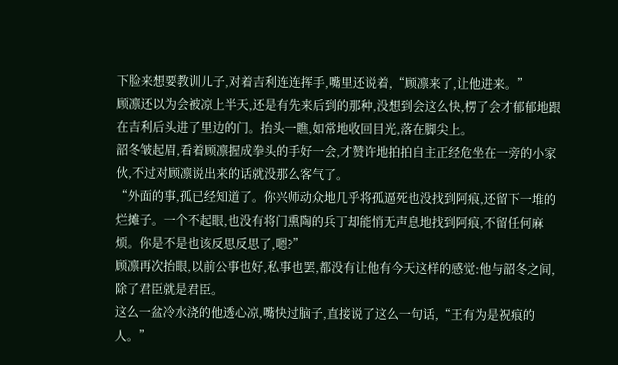下脸来想要教训儿子,对着吉利连连挥手,嘴里还说着,“顾凛来了,让他进来。”
顾凛还以为会被凉上半天,还是有先来后到的那种,没想到会这么快,楞了会才郁郁地跟在吉利后头进了里边的门。抬头一瞧,如常地收回目光,落在脚尖上。
韶冬皱起眉,看着顾凛握成拳头的手好一会,才赞许地拍拍自主正经危坐在一旁的小家伙,不过对顾凛说出来的话就没那么客气了。
“外面的事,孤已经知道了。你兴师动众地几乎将孤逼死也没找到阿痕,还留下一堆的烂摊子。一个不起眼,也没有将门熏陶的兵丁却能悄无声息地找到阿痕,不留任何麻烦。你是不是也该反思反思了,嗯?”
顾凛再次抬眼,以前公事也好,私事也罢,都没有让他有今天这样的感觉:他与韶冬之间,除了君臣就是君臣。
这么一盆冷水浇的他透心凉,嘴快过脑子,直接说了这么一句话,“王有为是祝痕的人。”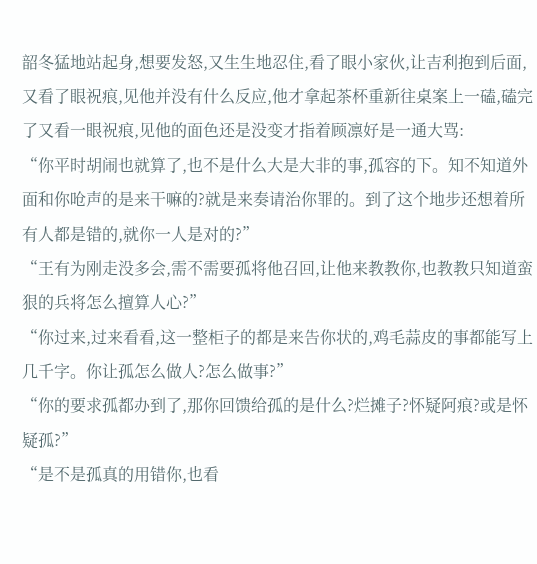韶冬猛地站起身,想要发怒,又生生地忍住,看了眼小家伙,让吉利抱到后面,又看了眼祝痕,见他并没有什么反应,他才拿起茶杯重新往桌案上一磕,磕完了又看一眼祝痕,见他的面色还是没变才指着顾凛好是一通大骂:
“你平时胡闹也就算了,也不是什么大是大非的事,孤容的下。知不知道外面和你呛声的是来干嘛的?就是来奏请治你罪的。到了这个地步还想着所有人都是错的,就你一人是对的?”
“王有为刚走没多会,需不需要孤将他召回,让他来教教你,也教教只知道蛮狠的兵将怎么擅算人心?”
“你过来,过来看看,这一整柜子的都是来告你状的,鸡毛蒜皮的事都能写上几千字。你让孤怎么做人?怎么做事?”
“你的要求孤都办到了,那你回馈给孤的是什么?烂摊子?怀疑阿痕?或是怀疑孤?”
“是不是孤真的用错你,也看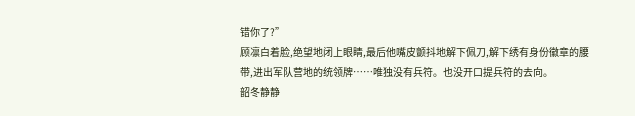错你了?”
顾凛白着脸,绝望地闭上眼睛,最后他嘴皮颤抖地解下佩刀,解下绣有身份徽章的腰带,进出军队营地的统领牌……唯独没有兵符。也没开口提兵符的去向。
韶冬静静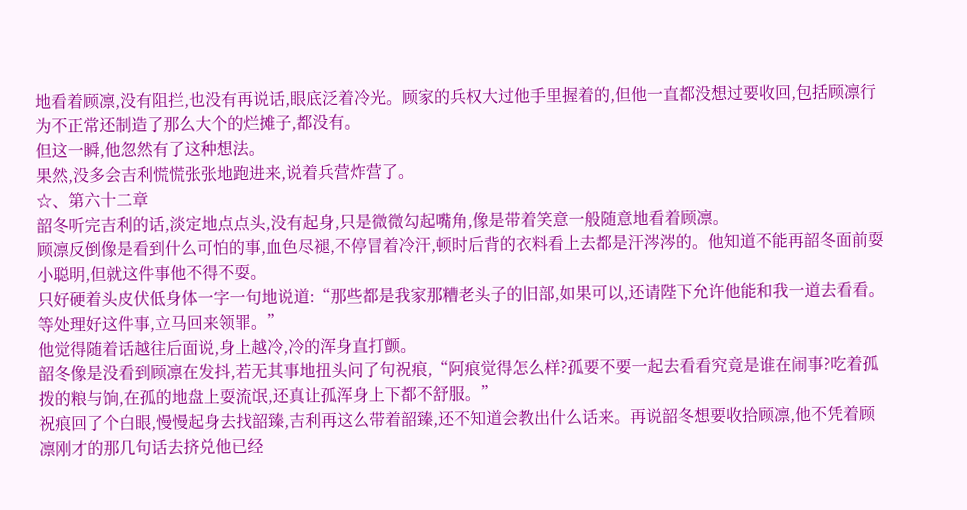地看着顾凛,没有阻拦,也没有再说话,眼底泛着冷光。顾家的兵权大过他手里握着的,但他一直都没想过要收回,包括顾凛行为不正常还制造了那么大个的烂摊子,都没有。
但这一瞬,他忽然有了这种想法。
果然,没多会吉利慌慌张张地跑进来,说着兵营炸营了。
☆、第六十二章
韶冬听完吉利的话,淡定地点点头,没有起身,只是微微勾起嘴角,像是带着笑意一般随意地看着顾凛。
顾凛反倒像是看到什么可怕的事,血色尽褪,不停冒着冷汗,顿时后背的衣料看上去都是汗涔涔的。他知道不能再韶冬面前耍小聪明,但就这件事他不得不耍。
只好硬着头皮伏低身体一字一句地说道:“那些都是我家那糟老头子的旧部,如果可以,还请陛下允许他能和我一道去看看。等处理好这件事,立马回来领罪。”
他觉得随着话越往后面说,身上越冷,冷的浑身直打颤。
韶冬像是没看到顾凛在发抖,若无其事地扭头问了句祝痕,“阿痕觉得怎么样?孤要不要一起去看看究竟是谁在闹事?吃着孤拨的粮与饷,在孤的地盘上耍流氓,还真让孤浑身上下都不舒服。”
祝痕回了个白眼,慢慢起身去找韶臻,吉利再这么带着韶臻,还不知道会教出什么话来。再说韶冬想要收拾顾凛,他不凭着顾凛刚才的那几句话去挤兑他已经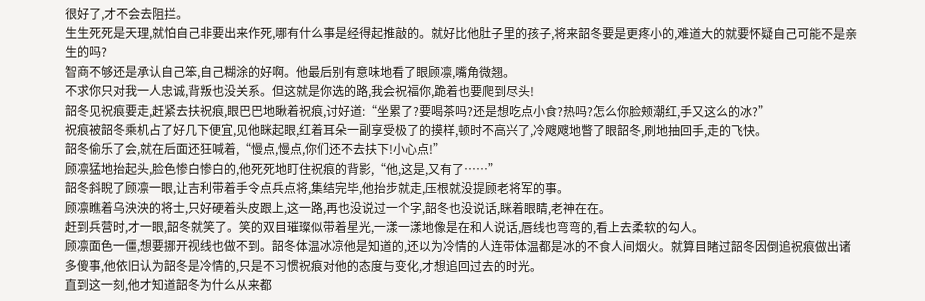很好了,才不会去阻拦。
生生死死是天理,就怕自己非要出来作死,哪有什么事是经得起推敲的。就好比他肚子里的孩子,将来韶冬要是更疼小的,难道大的就要怀疑自己可能不是亲生的吗?
智商不够还是承认自己笨,自己糊涂的好啊。他最后别有意味地看了眼顾凛,嘴角微翘。
不求你只对我一人忠诚,背叛也没关系。但这就是你选的路,我会祝福你,跪着也要爬到尽头!
韶冬见祝痕要走,赶紧去扶祝痕,眼巴巴地瞅着祝痕,讨好道:“坐累了?要喝茶吗?还是想吃点小食?热吗?怎么你脸颊潮红,手又这么的冰?”
祝痕被韶冬乘机占了好几下便宜,见他眯起眼,红着耳朵一副享受极了的摸样,顿时不高兴了,冷飕飕地瞥了眼韶冬,刷地抽回手,走的飞快。
韶冬偷乐了会,就在后面还狂喊着,“慢点,慢点,你们还不去扶下!小心点!”
顾凛猛地抬起头,脸色惨白惨白的,他死死地盯住祝痕的背影,“他,这是,又有了……”
韶冬斜睨了顾凛一眼,让吉利带着手令点兵点将,集结完毕,他抬步就走,压根就没提顾老将军的事。
顾凛瞧着乌泱泱的将士,只好硬着头皮跟上,这一路,再也没说过一个字,韶冬也没说话,眯着眼睛,老神在在。
赶到兵营时,才一眼,韶冬就笑了。笑的双目璀璨似带着星光,一漾一漾地像是在和人说话,唇线也弯弯的,看上去柔软的勾人。
顾凛面色一僵,想要挪开视线也做不到。韶冬体温冰凉他是知道的,还以为冷情的人连带体温都是冰的不食人间烟火。就算目睹过韶冬因倒追祝痕做出诸多傻事,他依旧认为韶冬是冷情的,只是不习惯祝痕对他的态度与变化,才想追回过去的时光。
直到这一刻,他才知道韶冬为什么从来都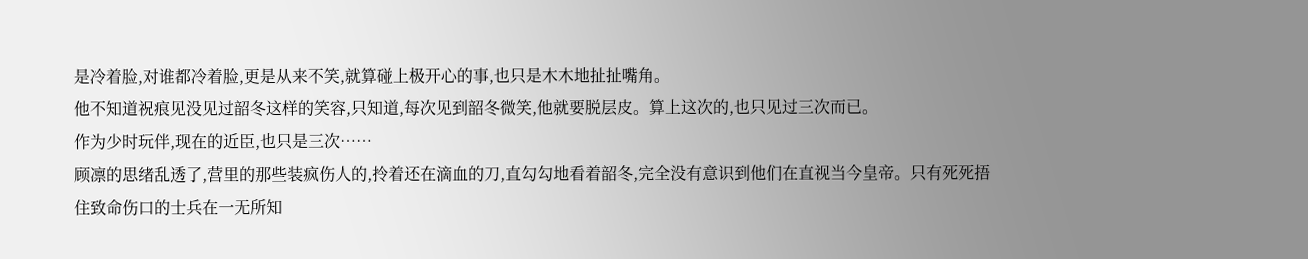是冷着脸,对谁都冷着脸,更是从来不笑,就算碰上极开心的事,也只是木木地扯扯嘴角。
他不知道祝痕见没见过韶冬这样的笑容,只知道,每次见到韶冬微笑,他就要脱层皮。算上这次的,也只见过三次而已。
作为少时玩伴,现在的近臣,也只是三次……
顾凛的思绪乱透了,营里的那些装疯伤人的,拎着还在滴血的刀,直勾勾地看着韶冬,完全没有意识到他们在直视当今皇帝。只有死死捂住致命伤口的士兵在一无所知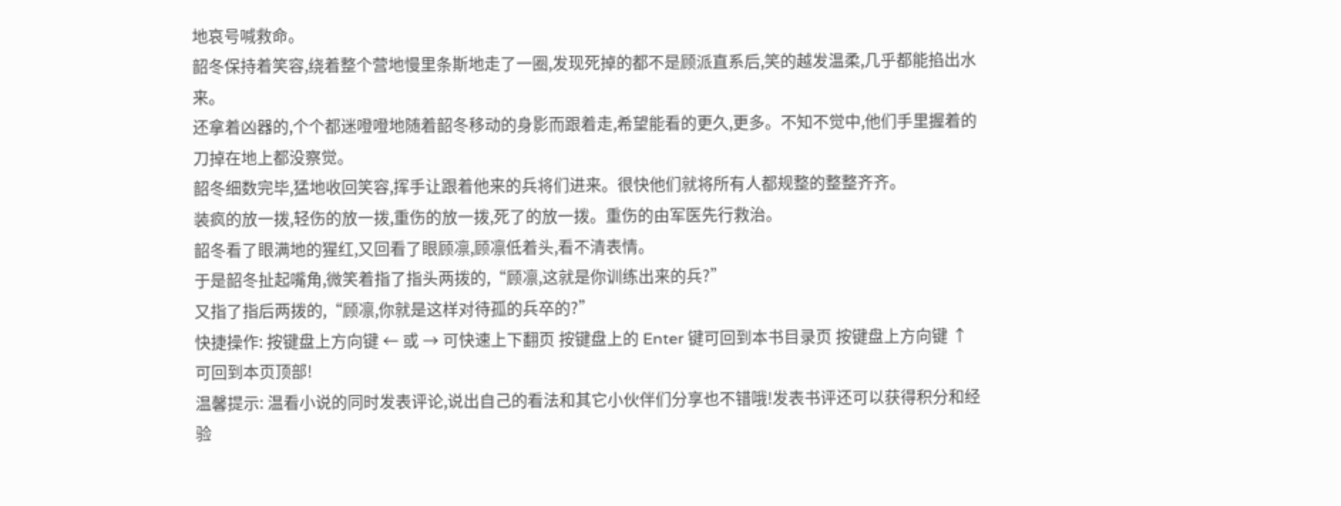地哀号喊救命。
韶冬保持着笑容,绕着整个营地慢里条斯地走了一圈,发现死掉的都不是顾派直系后,笑的越发温柔,几乎都能掐出水来。
还拿着凶器的,个个都迷噔噔地随着韶冬移动的身影而跟着走,希望能看的更久,更多。不知不觉中,他们手里握着的刀掉在地上都没察觉。
韶冬细数完毕,猛地收回笑容,挥手让跟着他来的兵将们进来。很快他们就将所有人都规整的整整齐齐。
装疯的放一拨,轻伤的放一拨,重伤的放一拨,死了的放一拨。重伤的由军医先行救治。
韶冬看了眼满地的猩红,又回看了眼顾凛,顾凛低着头,看不清表情。
于是韶冬扯起嘴角,微笑着指了指头两拨的,“顾凛,这就是你训练出来的兵?”
又指了指后两拨的,“顾凛,你就是这样对待孤的兵卒的?”
快捷操作: 按键盘上方向键 ← 或 → 可快速上下翻页 按键盘上的 Enter 键可回到本书目录页 按键盘上方向键 ↑ 可回到本页顶部!
温馨提示: 温看小说的同时发表评论,说出自己的看法和其它小伙伴们分享也不错哦!发表书评还可以获得积分和经验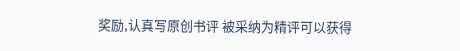奖励,认真写原创书评 被采纳为精评可以获得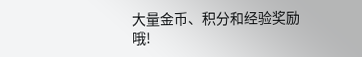大量金币、积分和经验奖励哦!